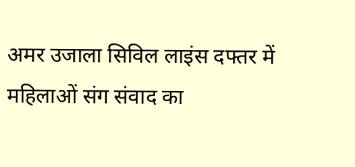अमर उजाला सिविल लाइंस दफ्तर में महिलाओं संग संवाद का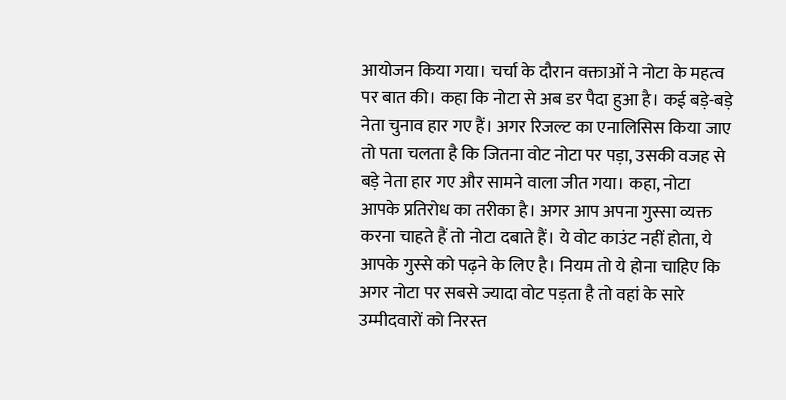आयोजन किया गया। चर्चा के दौरान वक्ताओं ने नोटा के महत्व पर बात की। कहा कि नोटा से अब डर पैदा हुआ है। कई बड़े-बड़े नेता चुनाव हार गए हैं। अगर रिजल्ट का एनालिसिस किया जाए तो पता चलता है कि जितना वोट नोटा पर पड़ा, उसकी वजह से बड़े नेता हार गए और सामने वाला जीत गया। कहा, नोटा आपके प्रतिरोध का तरीका है। अगर आप अपना गुस्सा व्यक्त करना चाहते हैं तो नोटा दबाते हैं। ये वोट काउंट नहीं होता, ये आपके गुस्से को पढ़ने के लिए है। नियम तो ये होना चाहिए कि अगर नोटा पर सबसे ज्यादा वोट पड़ता है तो वहां के सारे उम्मीदवारों को निरस्त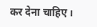कर देना चाहिए।